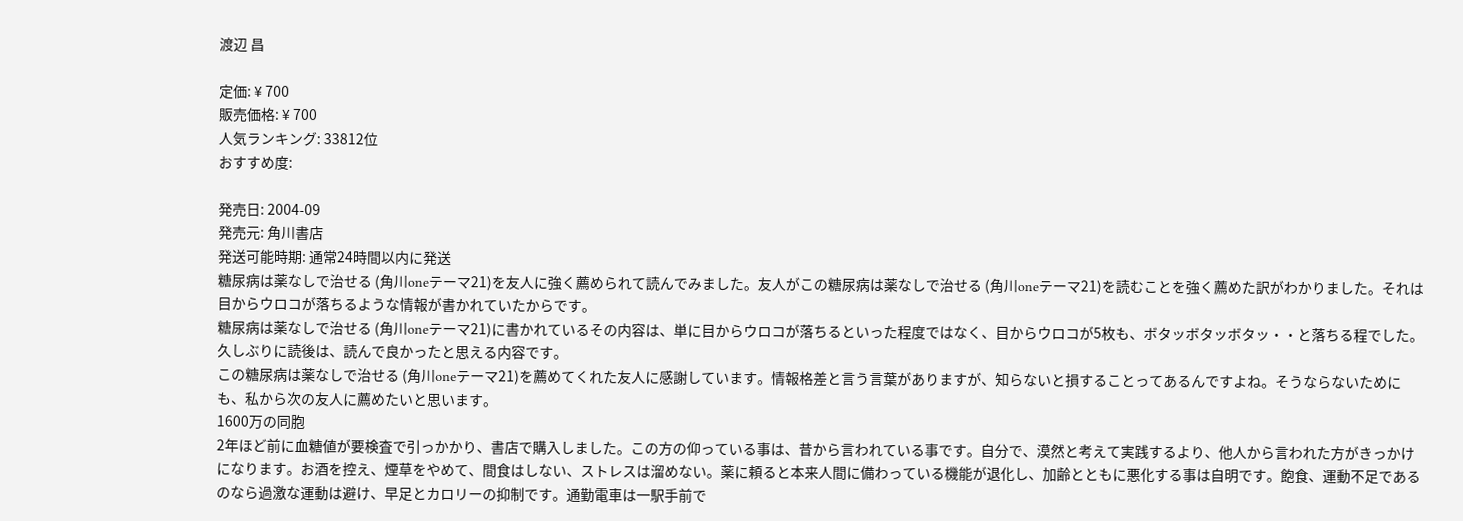渡辺 昌

定価: ¥ 700
販売価格: ¥ 700
人気ランキング: 33812位
おすすめ度:

発売日: 2004-09
発売元: 角川書店
発送可能時期: 通常24時間以内に発送
糖尿病は薬なしで治せる (角川oneテーマ21)を友人に強く薦められて読んでみました。友人がこの糖尿病は薬なしで治せる (角川oneテーマ21)を読むことを強く薦めた訳がわかりました。それは目からウロコが落ちるような情報が書かれていたからです。
糖尿病は薬なしで治せる (角川oneテーマ21)に書かれているその内容は、単に目からウロコが落ちるといった程度ではなく、目からウロコが5枚も、ボタッボタッボタッ・・と落ちる程でした。久しぶりに読後は、読んで良かったと思える内容です。
この糖尿病は薬なしで治せる (角川oneテーマ21)を薦めてくれた友人に感謝しています。情報格差と言う言葉がありますが、知らないと損することってあるんですよね。そうならないためにも、私から次の友人に薦めたいと思います。
1600万の同胞
2年ほど前に血糖値が要検査で引っかかり、書店で購入しました。この方の仰っている事は、昔から言われている事です。自分で、漠然と考えて実践するより、他人から言われた方がきっかけになります。お酒を控え、煙草をやめて、間食はしない、ストレスは溜めない。薬に頼ると本来人間に備わっている機能が退化し、加齢とともに悪化する事は自明です。飽食、運動不足であるのなら過激な運動は避け、早足とカロリーの抑制です。通勤電車は一駅手前で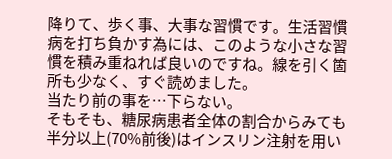降りて、歩く事、大事な習慣です。生活習慣病を打ち負かす為には、このような小さな習慣を積み重ねれば良いのですね。線を引く箇所も少なく、すぐ読めました。
当たり前の事を…下らない。
そもそも、糖尿病患者全体の割合からみても半分以上(70%前後)はインスリン注射を用い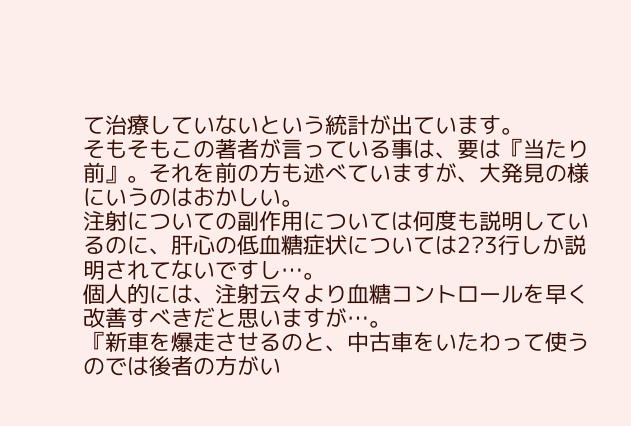て治療していないという統計が出ています。
そもそもこの著者が言っている事は、要は『当たり前』。それを前の方も述べていますが、大発見の様にいうのはおかしい。
注射についての副作用については何度も説明しているのに、肝心の低血糖症状については2?3行しか説明されてないですし…。
個人的には、注射云々より血糖コントロールを早く改善すべきだと思いますが…。
『新車を爆走させるのと、中古車をいたわって使うのでは後者の方がい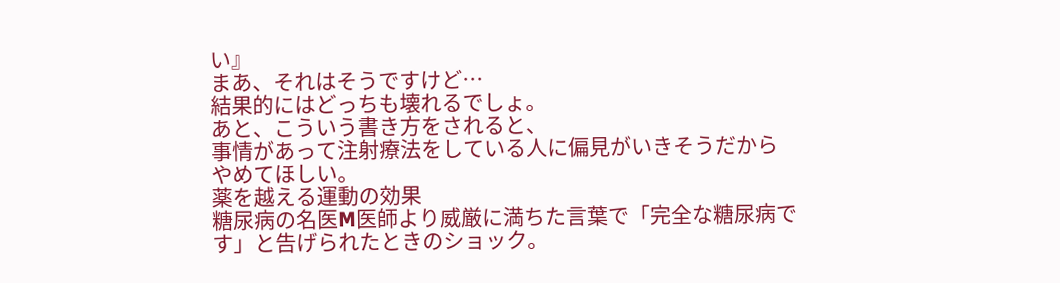い』
まあ、それはそうですけど…
結果的にはどっちも壊れるでしょ。
あと、こういう書き方をされると、
事情があって注射療法をしている人に偏見がいきそうだからやめてほしい。
薬を越える運動の効果
糖尿病の名医M医師より威厳に満ちた言葉で「完全な糖尿病です」と告げられたときのショック。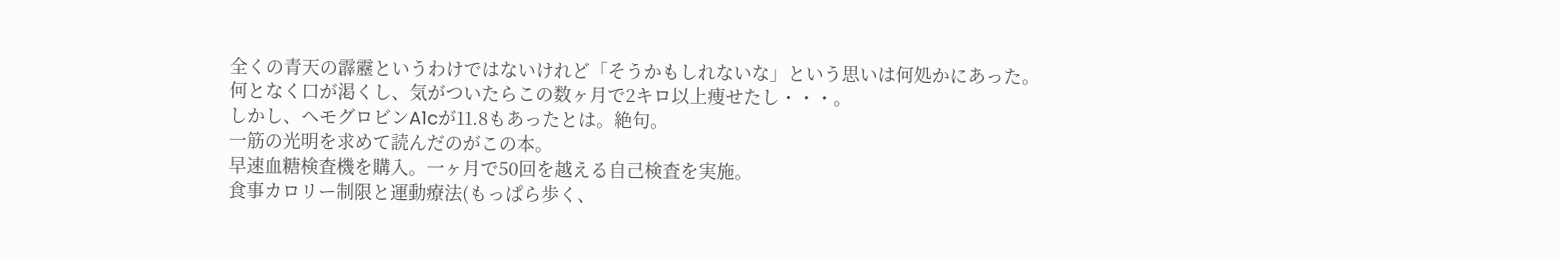全くの青天の霹靂というわけではないけれど「そうかもしれないな」という思いは何処かにあった。
何となく口が渇くし、気がついたらこの数ヶ月で2キロ以上痩せたし・・・。
しかし、ヘモグロビンA1cが11.8もあったとは。絶句。
一筋の光明を求めて読んだのがこの本。
早速血糖検査機を購入。一ヶ月で50回を越える自己検査を実施。
食事カロリー制限と運動療法(もっぱら歩く、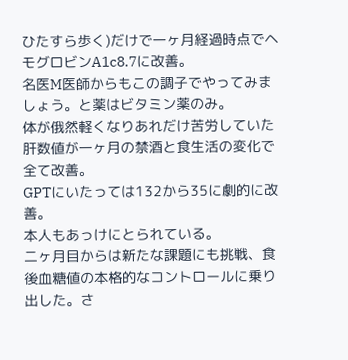ひたすら歩く)だけで一ヶ月経過時点でヘモグロビンA1c8.7に改善。
名医M医師からもこの調子でやってみましょう。と薬はビタミン薬のみ。
体が俄然軽くなりあれだけ苦労していた肝数値が一ヶ月の禁酒と食生活の変化で全て改善。
GPTにいたっては132から35に劇的に改善。
本人もあっけにとられている。
二ヶ月目からは新たな課題にも挑戦、食後血糖値の本格的なコントロールに乗り出した。さ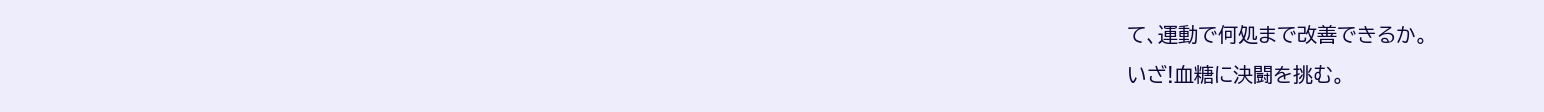て、運動で何処まで改善できるか。
いざ!血糖に決闘を挑む。